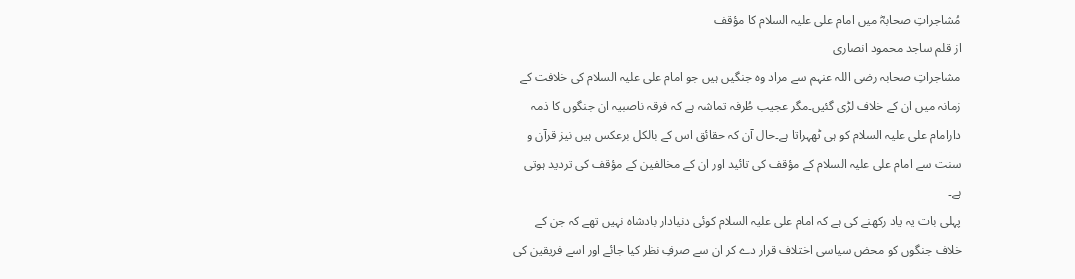مُشاجراتِ صحابہؓ میں امام علی علیہ السلام کا مؤقف
از قلم ساجد محمود انصاری
مشاجراتِ صحابہ رضی اللہ عنہم سے مراد وہ جنگیں ہیں جو امام علی علیہ السلام کی خلافت کے زمانہ میں ان کے خلاف لڑی گئیں۔مگر عجیب طُرفہ تماشہ ہے کہ فرقہ ناصبیہ ان جنگوں کا ذمہ دارامام علی علیہ السلام کو ہی ٹھہراتا ہے۔حال آن کہ حقائق اس کے بالکل برعکس ہیں نیز قرآن و سنت سے امام علی علیہ السلام کے مؤقف کی تائید اور ان کے مخالفین کے مؤقف کی تردید ہوتی ہے۔
پہلی بات یہ یاد رکھنے کی ہے کہ امام علی علیہ السلام کوئی دنیادار بادشاہ نہیں تھے کہ جن کے خلاف جنگوں کو محض سیاسی اختلاف قرار دے کر ان سے صرفِ نظر کیا جائے اور اسے فریقین کی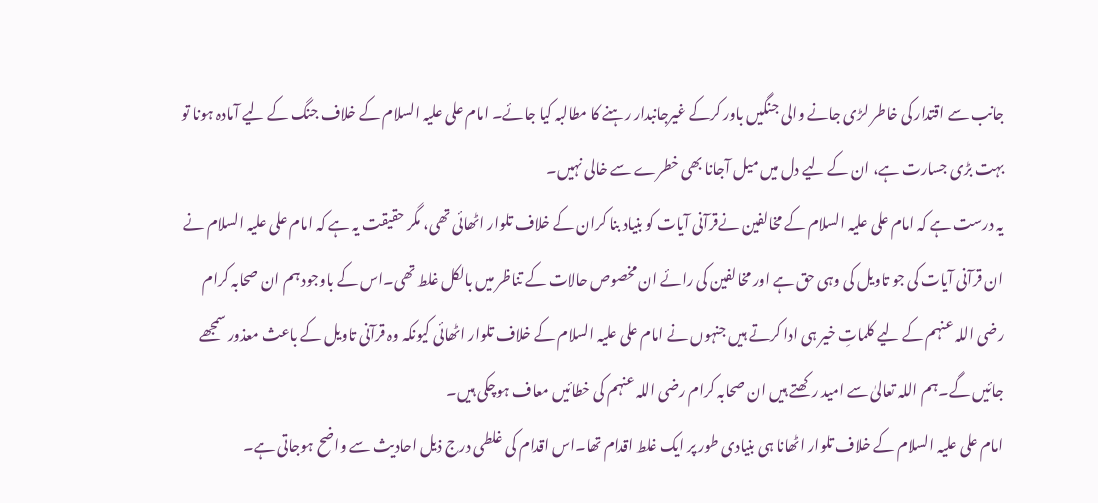جانب سے اقتدار کی خاطر لڑی جانے والی جنگیں باور کرکے غیرجانبدار رہنے کا مطالبہ کیا جائے۔ امام علی علیہ السلام کے خلاف جنگ کے لیے آمادہ ہونا تو بہت بڑی جسارت ہے، ان کے لیے دل میں میل آجانا بھی خطرے سے خالی نہیں۔
یہ درست ہے کہ امام علی علیہ السلام کے مخالفین نےقرآنی آیات کو بنیاد بنا کران کے خلاف تلوار اٹھائی تھی، مگر حقیقت یہ ہے کہ امام علی علیہ السلام نے ان قرآنی آیات کی جو تاویل کی وہی حق ہے اور مخالفین کی رائے ان مخصوص حالات کے تناظر میں بالکل غلط تھی۔اس کے باوجود ہم ان صحابہ کرام رضی اللہ عنہم کے لیے کلماتِ خیر ہی ادا کرتے ہیں جنہوں نے امام علی علیہ السلام کے خلاف تلوار اٹھائی کیونکہ وہ قرآنی تاویل کے باعث معذور سمجھے جائیں گے۔ہم اللہ تعالیٰ سے امید رکھتے ہیں ان صحابہ کرام رضی اللہ عنہم کی خطائیں معاف ہوچکی ہیں۔
امام علی علیہ السلام کے خلاف تلوار اٹھانا ہی بنیادی طور پر ایک غلط اقدام تھا۔اس اقدام کی غلطی درج ذیل احادیث سے واضح ہوجاتی ہے۔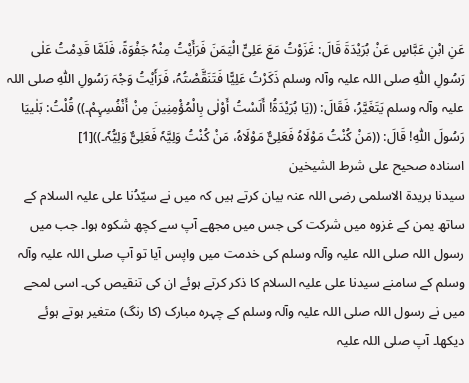عَنِ ابْنِ عَبَّاسٍ عَنْ بُرَیْدَۃَ قَالَ: غَزَوْتُ مَعَ عَلِیٍّ الْیَمَنَ فَرَأَیْتُ مِنْہُ جَفْوَۃً، فَلَمَّا قَدِمْتُ عَلٰی رَسُولِ اللّٰہِ صلی اللہ علیہ وآلہ وسلم ذَکَرْتُ عَلِیًّا فَتَنَقَّصْتُہُ، فَرَأَیْتُ وَجْہَ رَسُولِ اللّٰہِ صلی اللہ علیہ وآلہ وسلم یَتَغَیَّرُ، فَقَالَ: ((یَا بُرَیْدَۃُ! أَلَسْتُ أَوْلٰی بِالْمُؤْمِنِینَ مِنْ أَنْفُسِہِمْ۔)) قُلْتُ: بَلٰییَا رَسُولَ اللّٰہِ! قَالَ: ((مَنْ کُنْتُ مَوْلَاہُ فَعَلِیٌّ مَوْلَاہُ، مَنْ کُنْتُ وَلِیَّہٗ فَعَلِیٌّ وَلِیُّہٗ۔))[1]
اسنادہ صحیح علی شرط الشیخین
سیدنا بریدۃ الاسلمی رضی اللہ عنہ بیان کرتے ہیں کہ میں نے سیّدُنا علی علیہ السلام کے ساتھ یمن کے غزوہ میں شرکت کی جس میں مجھے آپ سے کچھ شکوہ ہوا۔ جب میں رسول اللہ صلی اللہ علیہ وآلہ وسلم کی خدمت میں واپس آیا تو آپ صلی اللہ علیہ وآلہ وسلم کے سامنے سیدنا علی علیہ السلام کا ذکر کرتے ہوئے ان کی تنقیص کی۔ اسی لمحے میں نے رسول اللہ صلی اللہ علیہ وآلہ وسلم کے چہرہ مبارک (کا رنگ) متغیر ہوتے ہوئے دیکھا۔ آپ صلی اللہ علیہ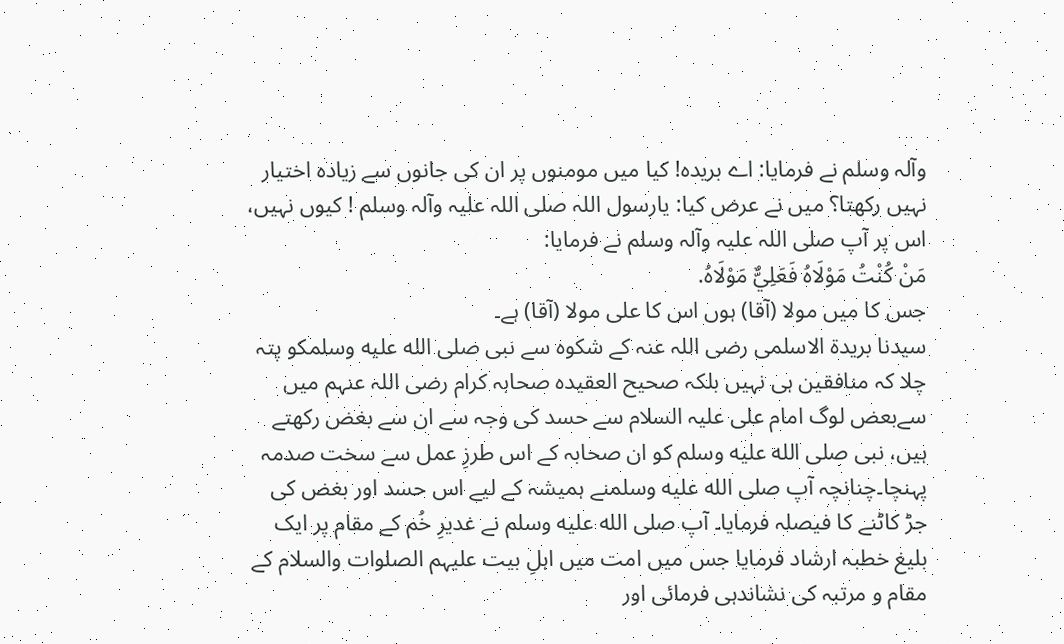وآلہ وسلم نے فرمایا: اے بریدہ! کیا میں مومنوں پر ان کی جانوں سے زیادہ اختیار نہیں رکھتا؟ میں نے عرض کیا: یارسول اللہ صلی اللہ علیہ وآلہ وسلم ! کیوں نہیں، اس پر آپ صلی اللہ علیہ وآلہ وسلم نے فرمایا:
مَنْ کُنْتُ مَوْلَاهُ فَعَلِيٌّ مَوْلَاهُ.
جس کا میں مولا (آقا) ہوں اس کا علی مولا (آقا) ہے۔
سیدنا بریدۃ الاسلمی رضی اللہ عنہ کے شکوہ سے نبی صلى الله عليه وسلمکو پتہ چلا کہ منافقین ہی نہیں بلکہ صحیح العقیدہ صحابہ کرام رضی اللہ عنہم میں سےبعض لوگ امام علی علیہ السلام سے حسد کی وجہ سے ان سے بغض رکھتے ہیں، نبی صلى الله عليه وسلم کو ان صحابہ کے اس طرزِ عمل سے سخت صدمہ پہنچا۔چنانچہ آپ صلى الله عليه وسلمنے ہمیشہ کے لیے اس حسد اور بغض کی جڑ کاٹنے کا فیصلہ فرمایا۔ آپ صلى الله عليه وسلم نے غدیرِ خُم کے مقام پر ایک بلیغ خطبہ ارشاد فرمایا جس میں امت میں اہلِ بیت علیہم الصلوات والسلام کے مقام و مرتبہ کی نشاندہی فرمائی اور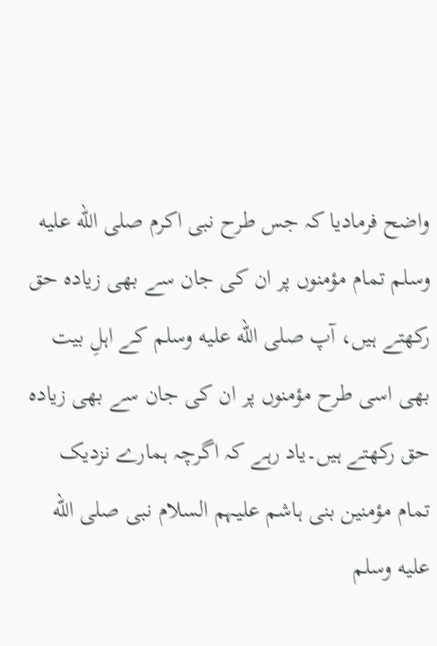واضح فرمادیا کہ جس طرح نبی اکرم صلى الله عليه وسلم تمام مؤمنوں پر ان کی جان سے بھی زیادہ حق رکھتے ہیں، آپ صلى الله عليه وسلم کے اہلِ بیت بھی اسی طرح مؤمنوں پر ان کی جان سے بھی زیادہ حق رکھتے ہیں۔یاد رہے کہ اگرچہ ہمارے نزدیک تمام مؤمنین بنی ہاشم علیہم السلام نبی صلى الله عليه وسلم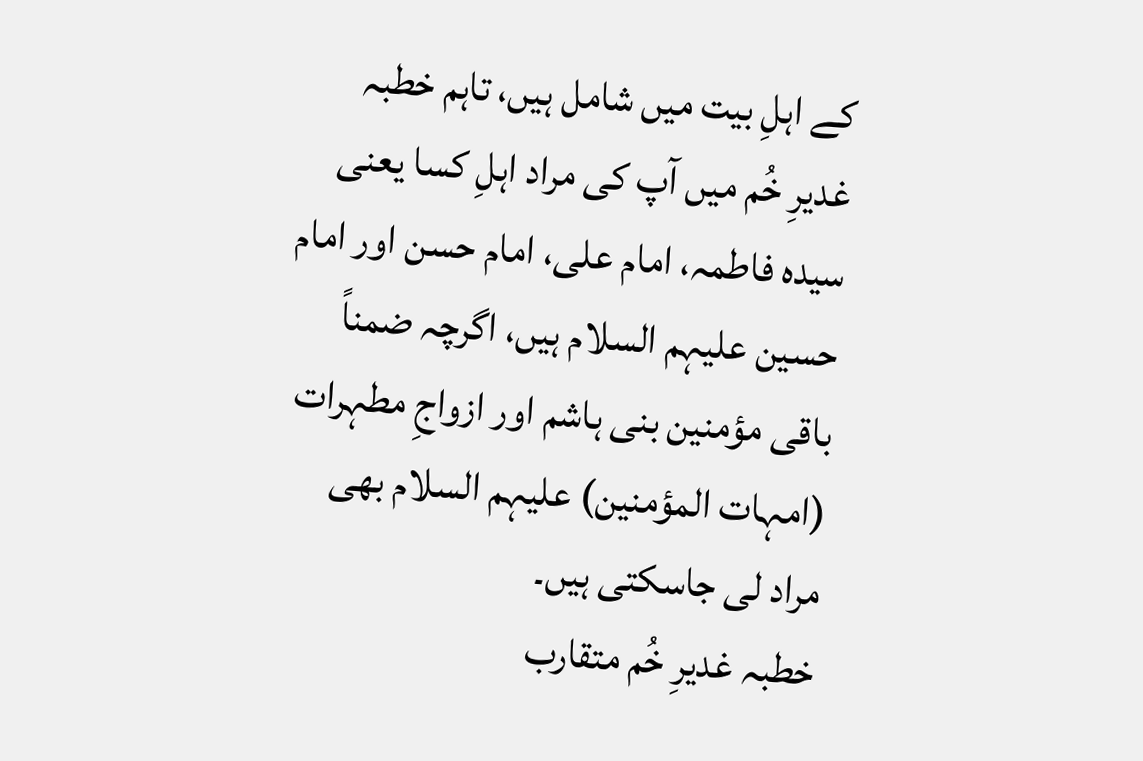کے اہلِ بیت میں شامل ہیں، تاہم خطبہ غدیرِ خُم میں آپ کی مراد اہلِ کسا یعنی سیدہ فاطمہ، امام علی، امام حسن اور امام حسین علیہم السلام ہیں، اگرچہ ضمناً باقی مؤمنین بنی ہاشم اور ازواجِ مطہرات (امہات المؤمنین) علیہم السلام بھی مراد لی جاسکتی ہیں۔
خطبہ غدیرِ خُم متقارب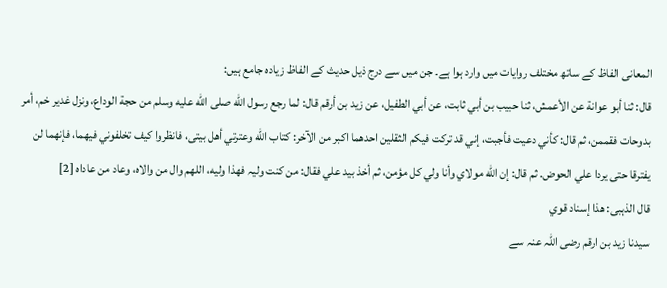المعانی الفاظ کے ساتھ مختلف روایات میں وارد ہوا ہے۔ جن میں سے درج ذیل حدیث کے الفاظ زیادہ جامع ہیں:
قال: ثنا أبو عوانة عن الأعمش، ثنا حبيب بن أبي ثابت، عن أبي الطفيل، عن زيد بن أرقم قال: لما رجع رسول الله صلى الله عليه وسلم من حجة الوداع، ونزل غدير خم، أمر بدوحات فقممن، ثم قال: كأني دعيت فأجبت، إني قد تركت فيكم الثقلين احدھما اکبر من الآخر: كتاب الله وعترتي أهل بيتی، فانظروا كيف تخلفوني فيهما، فإنهما لن يفترقا حتى يردا علي الحوض. ثم قال: إن الله مولاي وأنا ولي كل مؤمن، ثم أخذ بيد علي فقال: من كنت ولیہ فهذا وليه، اللهم وال من والاه، وعاد من عاداه [2]
قال الذہبی: هذا إسناد قوي
سیدنا زید بن ارقم رضی اللہ عنہ سے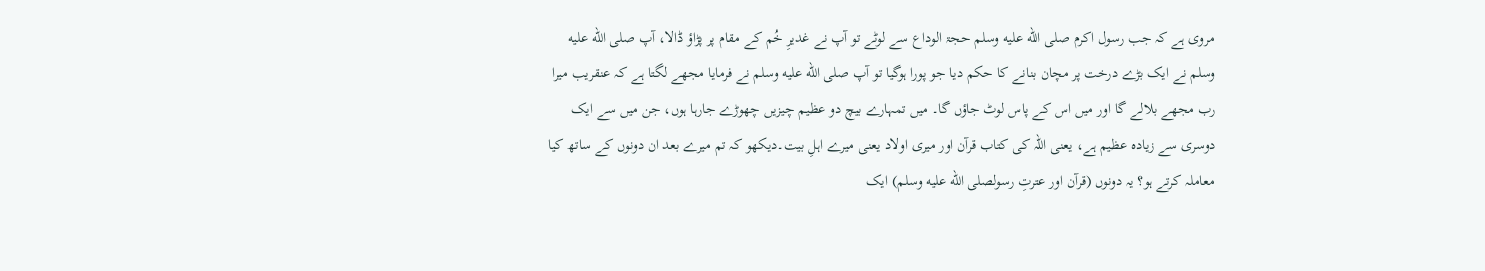مروی ہے کہ جب رسول اکرم صلى الله عليه وسلم حجۃ الوداع سے لوٹے تو آپ نے غدیرِ خُم کے مقام پر پڑاؤ ڈالا، آپ صلى الله عليه وسلم نے ایک بڑے درخت پر مچان بنانے کا حکم دیا جو پورا ہوگیا تو آپ صلى الله عليه وسلم نے فرمایا مجھے لگتا ہے کہ عنقریب میرا رب مجھے بلالے گا اور میں اس کے پاس لوٹ جاؤں گا۔ میں تمہارے بیچ دو عظیم چیزیں چھوڑے جارہا ہوں، جن میں سے ایک دوسری سے زیادہ عظیم ہے، یعنی اللہ کی کتاب قرآن اور میری اولاد یعنی میرے اہلِ بیت۔دیکھو کہ تم میرے بعد ان دونوں کے ساتھ کیا معاملہ کرتے ہو؟ یہ دونوں (قرآن اور عترتِ رسولصلى الله عليه وسلم) ایک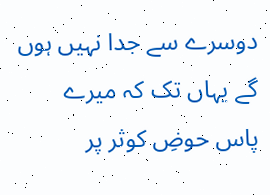دوسرے سے جدا نہیں ہوں گے یہاں تک کہ میرے پاس حوضِ کوثر پر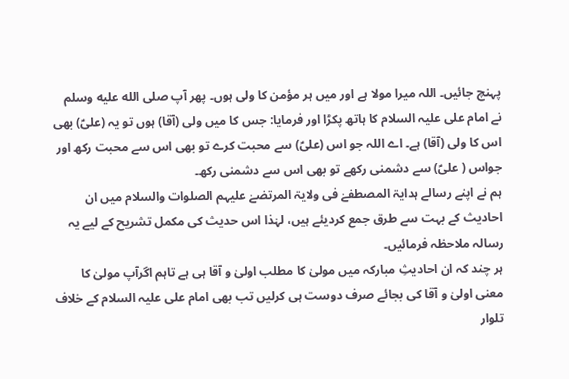پہنچ جائیں۔ اللہ میرا مولا ہے اور میں ہر مؤمن کا ولی ہوں۔ پھر آپ صلى الله عليه وسلم نے امام علی علیہ السلام کا ہاتھ پکڑا اور فرمایا: جس کا میں ولی (آقا) ہوں تو یہ (علیؑ) بھی اس کا ولی (آقا) ہے۔ اے اللہ جو اس (علیؑ) سے محبت کرے تو بھی اس سے محبت رکھ اور جواس ( علیؑ) سے دشمنی رکھے تو بھی اس سے دشمنی رکھ۔
ہم نے اپنے رسالے ہدایۃ المصطفےٰ فی ولایۃ المرتضےٰ علیہم الصلوات والسلام میں ان احادیث کے بہت سے طرق جمع کردیئے ہیں، لہٰذا اس حدیث کی مکمل تشریح کے لیے یہ رسالہ ملاحظہ فرمائیں۔
ہر چند کہ ان احادیثِ مبارکہ میں مولیٰ کا مطلب اولیٰ و آقا ہی ہے تاہم اگرآپ مولیٰ کا معنی اولیٰ و آقا کی بجائے صرف دوست ہی کرلیں تب بھی امام علی علیہ السلام کے خلاف تلوار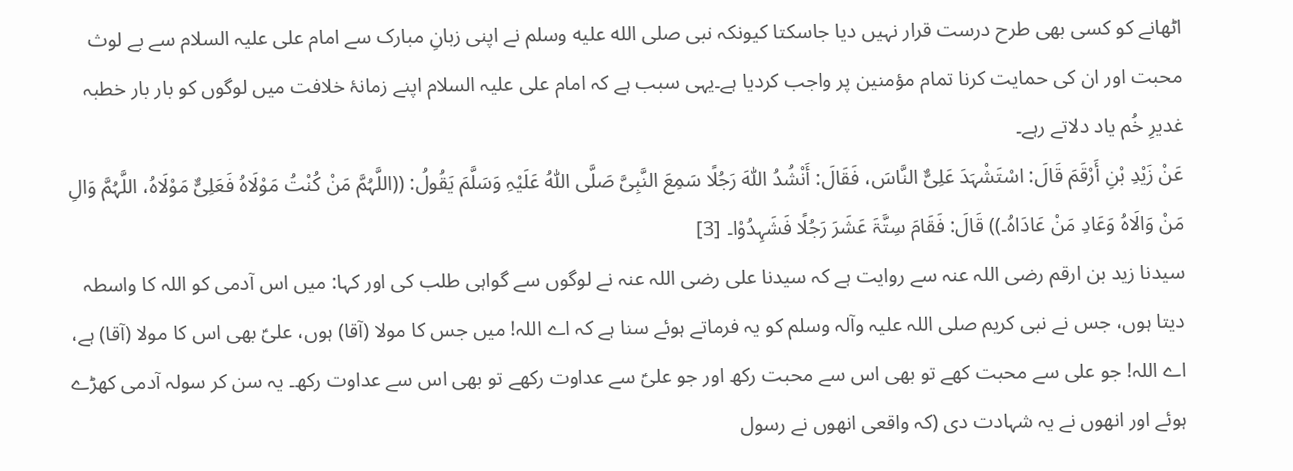اٹھانے کو کسی بھی طرح درست قرار نہیں دیا جاسکتا کیونکہ نبی صلى الله عليه وسلم نے اپنی زبانِ مبارک سے امام علی علیہ السلام سے بے لوث محبت اور ان کی حمایت کرنا تمام مؤمنین پر واجب کردیا ہے۔یہی سبب ہے کہ امام علی علیہ السلام اپنے زمانۂ خلافت میں لوگوں کو بار بار خطبہ غدیرِ خُم یاد دلاتے رہے۔
عَنْ زَیْدِ بْنِ أَرْقَمَ قَالَ: اسْتَشْہَدَ عَلِیٌّ النَّاسَ، فَقَالَ: أَنْشُدُ اللّٰہَ رَجُلًا سَمِعَ النَّبِیَّ صَلَّی اللّٰہُ عَلَیْہِ وَسَلَّمَ یَقُولُ: ((اللَّہُمَّ مَنْ کُنْتُ مَوْلَاہُ فَعَلِیٌّ مَوْلَاہُ، اللَّہُمَّ وَالِ مَنْ وَالَاہُ وَعَادِ مَنْ عَادَاہُ۔)) قَالَ: فَقَامَ سِتَّۃَ عَشَرَ رَجُلًا فَشَہِدُوْا۔ [3]
سیدنا زید بن ارقم رضی اللہ عنہ سے روایت ہے کہ سیدنا علی رضی اللہ عنہ نے لوگوں سے گواہی طلب کی اور کہا: میں اس آدمی کو اللہ کا واسطہ دیتا ہوں، جس نے نبی کریم صلی اللہ علیہ وآلہ وسلم کو یہ فرماتے ہوئے سنا ہے کہ اے اللہ! میں جس کا مولا (آقا) ہوں، علیؑ بھی اس کا مولا (آقا) ہے، اے اللہ! جو علی سے محبت کھے تو بھی اس سے محبت رکھ اور جو علیؑ سے عداوت رکھے تو بھی اس سے عداوت رکھ۔ یہ سن کر سولہ آدمی کھڑے ہوئے اور انھوں نے یہ شہادت دی (کہ واقعی انھوں نے رسول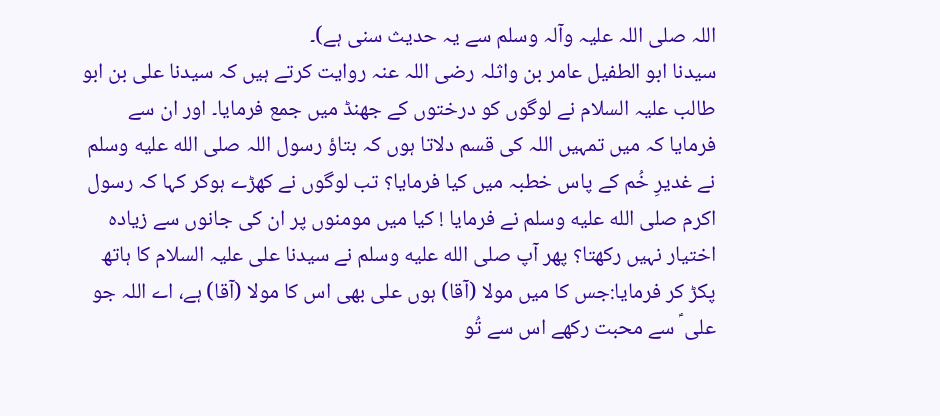اللہ صلی اللہ علیہ وآلہ وسلم سے یہ حدیث سنی ہے)۔
سیدنا ابو الطفیل عامر بن واثلہ رضی اللہ عنہ روایت کرتے ہیں کہ سیدنا علی بن ابو طالب علیہ السلام نے لوگوں کو درختوں کے جھنڈ میں جمع فرمایا۔ اور ان سے فرمایا کہ میں تمہیں اللہ کی قسم دلاتا ہوں کہ بتاؤ رسول اللہ صلى الله عليه وسلم نے غدیرِ خُم کے پاس خطبہ میں کیا فرمایا؟ تب لوگوں نے کھڑے ہوکر کہا کہ رسول اکرم صلى الله عليه وسلم نے فرمایا ! کیا میں مومنوں پر ان کی جانوں سے زیادہ اختیار نہیں رکھتا؟ پھر آپ صلى الله عليه وسلم نے سیدنا علی علیہ السلام کا ہاتھ پکڑ کر فرمایا:جس کا میں مولا (آقا) ہوں علی بھی اس کا مولا (آقا) ہے، اے اللہ جو علی ؑ سے محبت رکھے اس سے تُو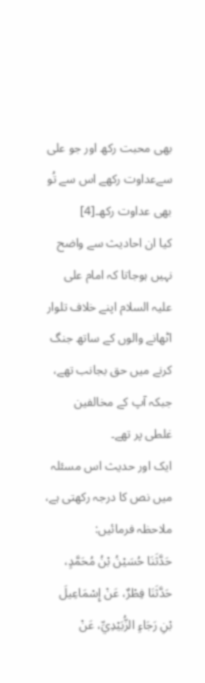بھی محبت رکھ اور جو علی سےعداوت رکھے اس سے تُو بھی عداوت رکھ۔[4]
کیا ان احادیث سے واضح نہیں ہوجاتا کہ امام علی علیہ السلام اپنے خلاف تلوار اٹھانے والوں کے ساتھ جنگ کرنے میں حق بجانب تھے، جبکہ آپ کے مخالفین غلطی پر تھے۔
ایک اور حدیث اس مسئلہ میں نص کا درجہ رکھتی ہے، ملاحظہ فرمائیں:
حَدَّثَنَا حُسَيْنُ بْنُ مُحَمَّدٍ، حَدَّثَنَا فِطْرٌ، عَنْ إِسْمَاعِيلَ بْنِ رَجَاءٍ الزُّبَيْدِيِّ، عَنْ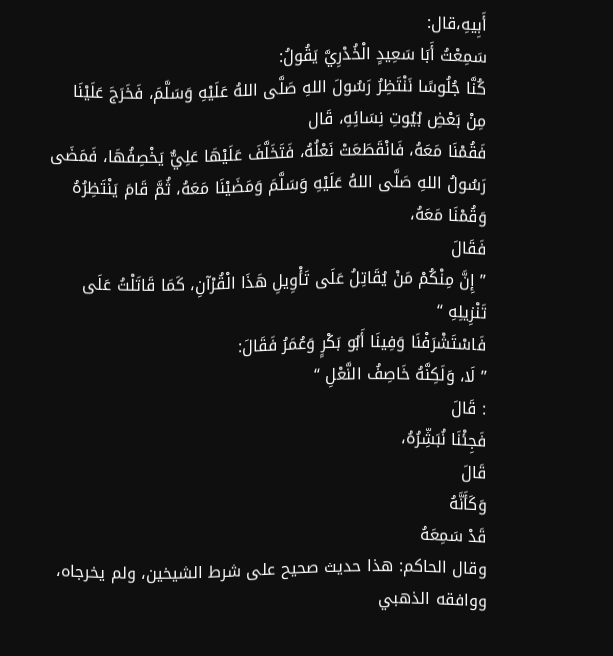أَبِيهِ،قال:
سَمِعْتُ أَبَا سَعِيدٍ الْخُدْرِيَّ يَقُولُ:
كُنَّا جُلُوسًا نَنْتَظِرُ رَسُولَ اللهِ صَلَّى اللهُ عَلَيْهِ وَسَلَّمَ، فَخَرَجَ عَلَيْنَا مِنْ بَعْضِ بُيُوتِ نِسَائِهِ، قَال
فَقُمْنَا مَعَهُ، فَانْقَطَعَتْ نَعْلُهُ، فَتَخَلَّفَ عَلَيْهَا عَلِيٌّ يَخْصِفُهَا، فَمَضَى رَسُولُ اللهِ صَلَّى اللهُ عَلَيْهِ وَسَلَّمَ وَمَضَيْنَا مَعَهُ، ثُمَّ قَامَ يَنْتَظِرُهُ وَقُمْنَا مَعَهُ،
فَقَالَ
” إِنَّ مِنْكُمْ مَنْ يُقَاتِلُ عَلَى تَأْوِيلِ هَذَا الْقُرْآنِ، كَمَا قَاتَلْتُ عَلَى تَنْزِيلِهِ “
فَاسْتَشْرَفْنَا وَفِينَا أَبُو بَكْرٍ وَعُمَرُ فَقَالَ:
” لَا، وَلَكِنَّهُ خَاصِفُ النَّعْلِ “
: قَالَ
فَجِئْنَا نُبَشِّرُهُ،
قَالَ
وَكَأَنَّهُ
قَدْ سَمِعَهُ
وقال الحاكم: هذا حديث صحيح على شرط الشيخين، ولم يخرجاه، ووافقه الذهبي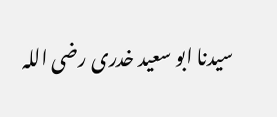سیدنا ابو سعید خدری رضی اللہ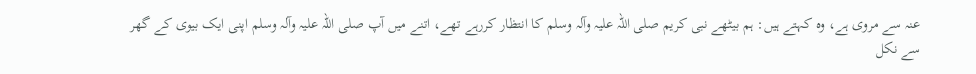عنہ سے مروی ہے، وہ کہتے ہیں: ہم بیٹھے نبی کریم صلی اللہ علیہ وآلہ وسلم کا انتظار کررہے تھے، اتنے میں آپ صلی اللہ علیہ وآلہ وسلم اپنی ایک بیوی کے گھر سے نکل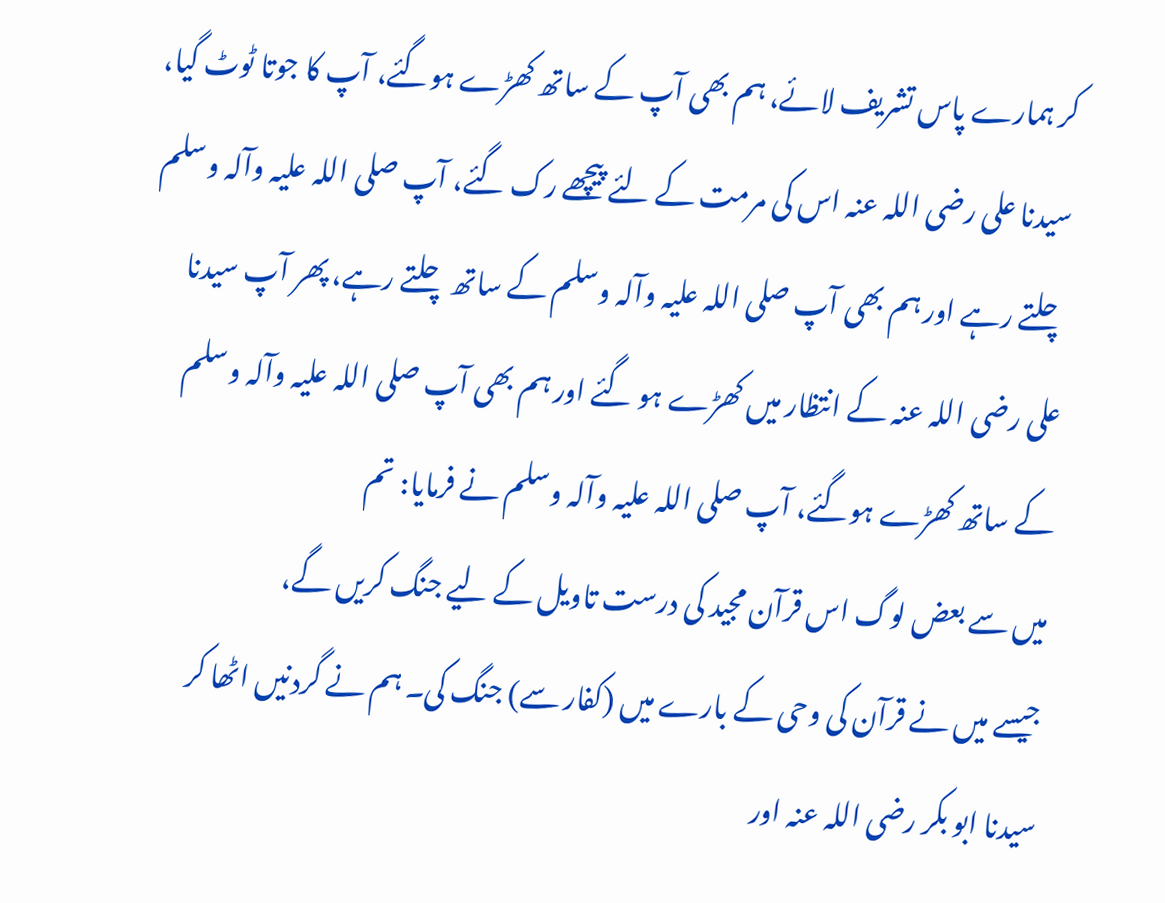کر ہمارے پاس تشریف لائے، ہم بھی آپ کے ساتھ کھڑے ہوگئے، آپ کا جوتا ٹوٹ گیا، سیدنا علی رضی اللہ عنہ اس کی مرمت کے لئے پیچھے رک گئے، آپ صلی اللہ علیہ وآلہ وسلم چلتے رہے اور ہم بھی آپ صلی اللہ علیہ وآلہ وسلم کے ساتھ چلتے رہے، پھر آپ سیدنا علی رضی اللہ عنہ کے انتظار میں کھڑے ہو گئے اور ہم بھی آپ صلی اللہ علیہ وآلہ وسلم کے ساتھ کھڑے ہوگئے، آپ صلی اللہ علیہ وآلہ وسلم نے فرمایا: تم
میں سے بعض لوگ اس قرآن مجید کی درست تاویل کے لیے جنگ کریں گے،
جیسے میں نے قرآن کی وحی کے بارے میں (کفار سے) جنگ کی۔ ہم نے گردنیں اٹھا کر سیدنا ابو بکر رضی اللہ عنہ اور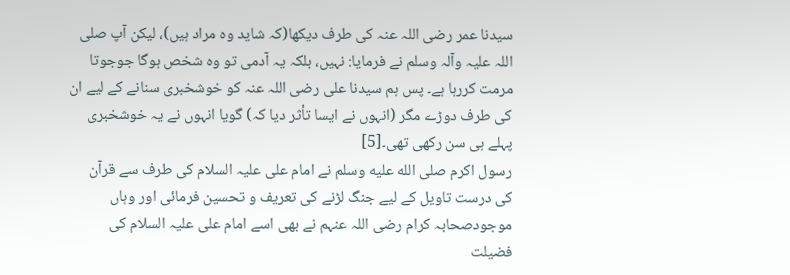سیدنا عمر رضی اللہ عنہ کی طرف دیکھا(کہ شاید وہ مراد ہیں)، لیکن آپ صلی اللہ علیہ وآلہ وسلم نے فرمایا: نہیں، بلکہ یہ آدمی تو وہ شخص ہوگا جوجوتا مرمت کررہا ہے۔ پس ہم سیدنا علی رضی اللہ عنہ کو خوشخبری سنانے کے لیے ان کی طرف دوڑے مگر (انہوں نے ایسا تأثر دیا کہ) گویا انہوں نے یہ خوشخبری پہلے ہی سن رکھی تھی۔[5]
رسول اکرم صلى الله عليه وسلم نے امام علی علیہ السلام کی طرف سے قرآن کی درست تاویل کے لیے جنگ لڑنے کی تعریف و تحسین فرمائی اور وہاں موجودصحابہ کرام رضی اللہ عنہم نے بھی اسے امام علی علیہ السلام کی فضیلت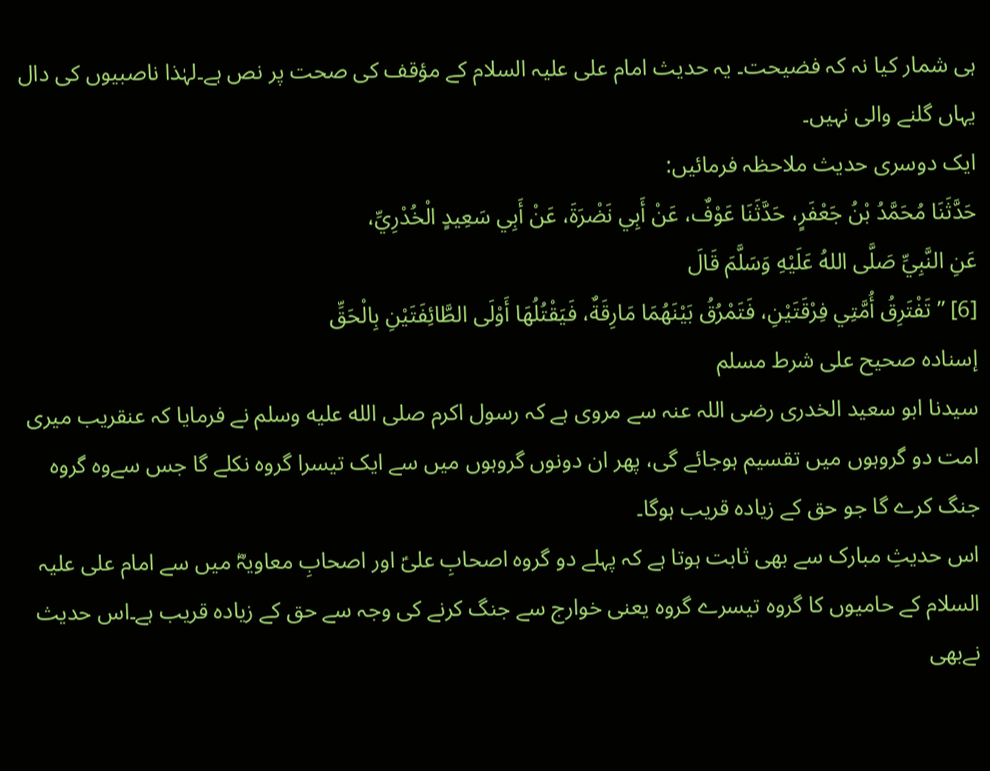ہی شمار کیا نہ کہ فضیحت۔ یہ حدیث امام علی علیہ السلام کے مؤقف کی صحت پر نص ہے۔لہٰذا ناصبیوں کی دال یہاں گلنے والی نہیں۔
ایک دوسری حدیث ملاحظہ فرمائیں:
حَدَّثَنَا مُحَمَّدُ بْنُ جَعْفَرٍ، حَدَّثَنَا عَوْفٌ، عَنْ أَبِي نَضْرَةَ، عَنْ أَبِي سَعِيدٍ الْخُدْرِيِّ،
عَنِ النَّبِيِّ صَلَّى اللهُ عَلَيْهِ وَسَلَّمَ قَالَ
[6] ” تَفْتَرِقُ أُمَّتِي فِرْقَتَيْنِ، فَتَمْرُقُ بَيْنَهُمَا مَارِقَةٌ، فَيَقْتُلُهَا أَوْلَى الطَّائِفَتَيْنِ بِالْحَقِّ
إسناده صحيح على شرط مسلم
سیدنا ابو سعید الخدری رضی اللہ عنہ سے مروی ہے کہ رسول اکرم صلى الله عليه وسلم نے فرمایا کہ عنقریب میری امت دو گروہوں میں تقسیم ہوجائے گی، پھر ان دونوں گروہوں میں سے ایک تیسرا گروہ نکلے گا جس سےوہ گروہ جنگ کرے گا جو حق کے زیادہ قریب ہوگا۔
اس حدیثِ مبارک سے بھی ثابت ہوتا ہے کہ پہلے دو گروہ اصحابِ علیؑ اور اصحابِ معاویہؓ میں سے امام علی علیہ السلام کے حامیوں کا گروہ تیسرے گروہ یعنی خوارج سے جنگ کرنے کی وجہ سے حق کے زیادہ قریب ہے۔اس حدیث نےبھی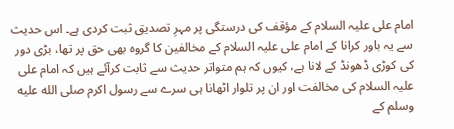امام علی علیہ السلام کے مؤقف کی درستگی پر مہرِ تصدیق ثبت کردی ہے۔ اس حدیث سے یہ باور کرانا کے امام علی علیہ السلام کے مخالفین کا گروہ بھی حق پر تھا، بڑی دور کی کوڑی ڈھونڈ کے لانا ہے، کیوں کہ ہم متواتر حدیث سے ثابت کرآئے ہیں کہ امام علی علیہ السلام کی مخالفت اور ان پر تلوار اٹھانا ہی سرے سے رسول اکرم صلى الله عليه وسلم کے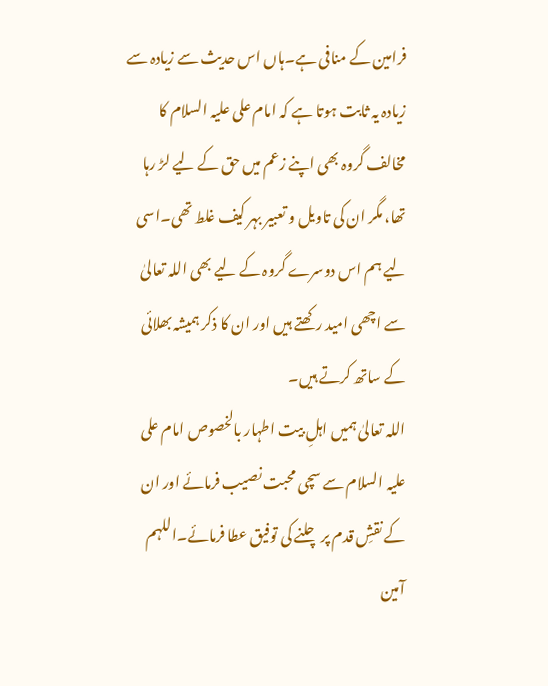فرامین کے منافی ہے۔ہاں اس حدیث سے زیادہ سے زیادہ یہ ثابت ہوتا ہے کہ امام علی علیہ السلام کا مخالف گروہ بھی اپنے زعم میں حق کے لیے لڑ رہا تھا، مگر ان کی تاویل و تعبیر بہر کیف غلط تھی۔اسی لیے ہم اس دوسرے گروہ کے لیے بھی اللہ تعالیٰ سے اچھی امید رکھتے ہیں اور ان کا ذکر ہمیشہ بھلائی کے ساتھ کرتے ہیں۔
اللہ تعالیٰ ہمیں اہلِ بیت اطہار بالخصوص امام علی علیہ السلام سے سچی محبت نصیب فرمائے اور ان کے نقشِ قدم پر چلنے کی توفیق عطا فرمائے۔اللہم آمین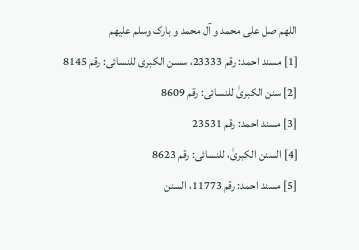اللھم صل علی محمد و آل محمد و بارک وسلم علیھم
[1] مسند احمد: رقم 23333، سسن الکبری للنسائی: رقم 8145
[2] سنن الکبریٰ للنسائی: رقم 8609
[3] مسند احمد: رقم 23531
[4] السنن الکبریٰ، للنسائی: رقم 8623
[5] مسند احمد: رقم 11773، السنن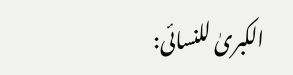الکبریٰ للنسائی: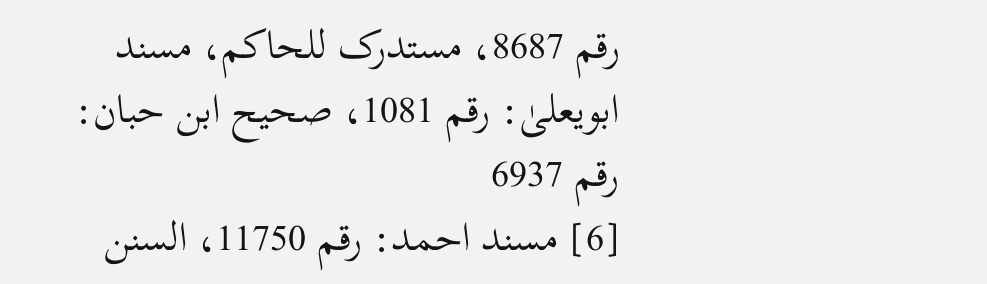رقم 8687، مستدرک للحاکم، مسند ابویعلیٰ: رقم 1081، صحیح ابن حبان: رقم 6937
[6] مسند احمد: رقم 11750، السنن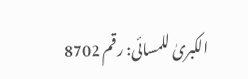الکبریٰ للمسائی: رقم 8702